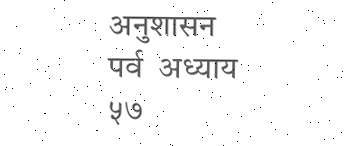अनुशासन पर्व  अध्याय ५७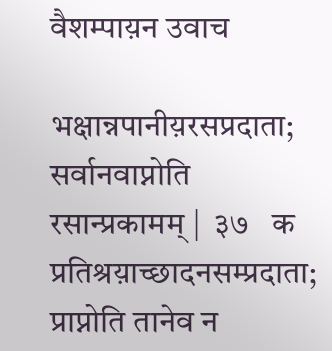वैशम्पाय़न उवाच

भक्षान्नपानीय़रसप्रदाता; सर्वानवाप्नोति रसान्प्रकामम् |  ३७   क
प्रतिश्रय़ाच्छादनसम्प्रदाता; प्राप्नोति तानेव न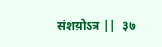संशय़ोऽत्र ||  ३७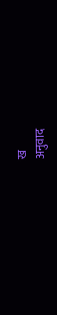ख
अनुवाद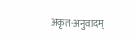अकृत-अनुवादम्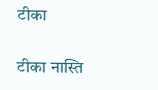टीका

टीका नास्ति